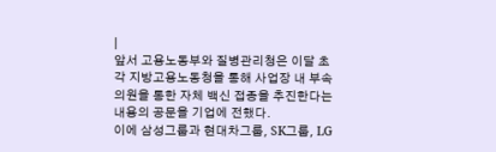|
앞서 고용노동부와 질병관리청은 이달 초 각 지방고용노동청을 통해 사업장 내 부속의원을 통한 자체 백신 접종을 추진한다는 내용의 공문을 기업에 전했다.
이에 삼성그룹과 현대차그룹, SK그룹, LG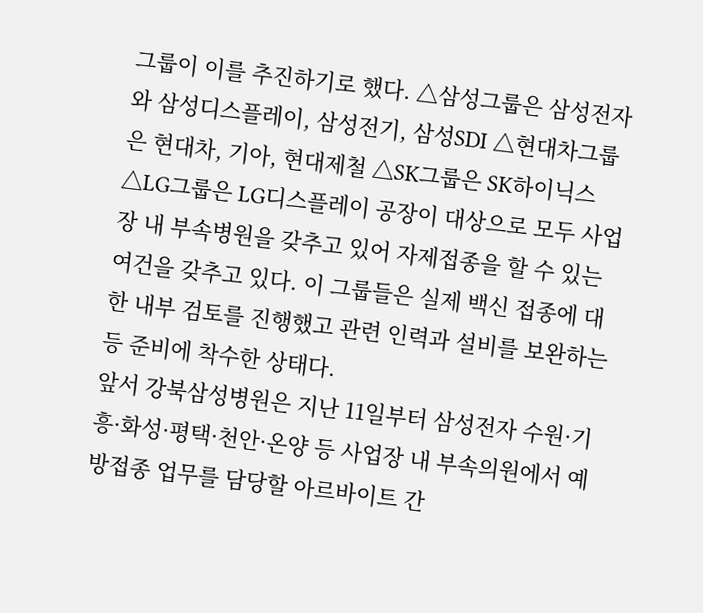그룹이 이를 추진하기로 했다. △삼성그룹은 삼성전자와 삼성디스플레이, 삼성전기, 삼성SDI △현대차그룹은 현대차, 기아, 현대제철 △SK그룹은 SK하이닉스 △LG그룹은 LG디스플레이 공장이 대상으로 모두 사업장 내 부속병원을 갖추고 있어 자제접종을 할 수 있는 여건을 갖추고 있다. 이 그룹들은 실제 백신 접종에 대한 내부 검토를 진행했고 관련 인력과 설비를 보완하는 등 준비에 착수한 상태다.
앞서 강북삼성병원은 지난 11일부터 삼성전자 수원·기흥·화성·평택·천안·온양 등 사업장 내 부속의원에서 예방접종 업무를 담당할 아르바이트 간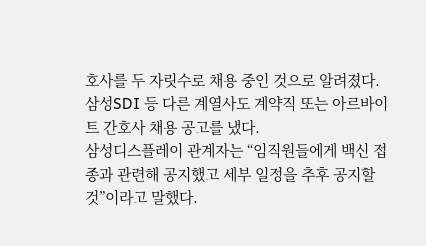호사를 두 자릿수로 채용 중인 것으로 알려졌다. 삼성SDI 등 다른 계열사도 계약직 또는 아르바이트 간호사 채용 공고를 냈다.
삼성디스플레이 관계자는 “임직원들에게 백신 접종과 관련해 공지했고 세부 일정을 추후 공지할 것”이라고 말했다.